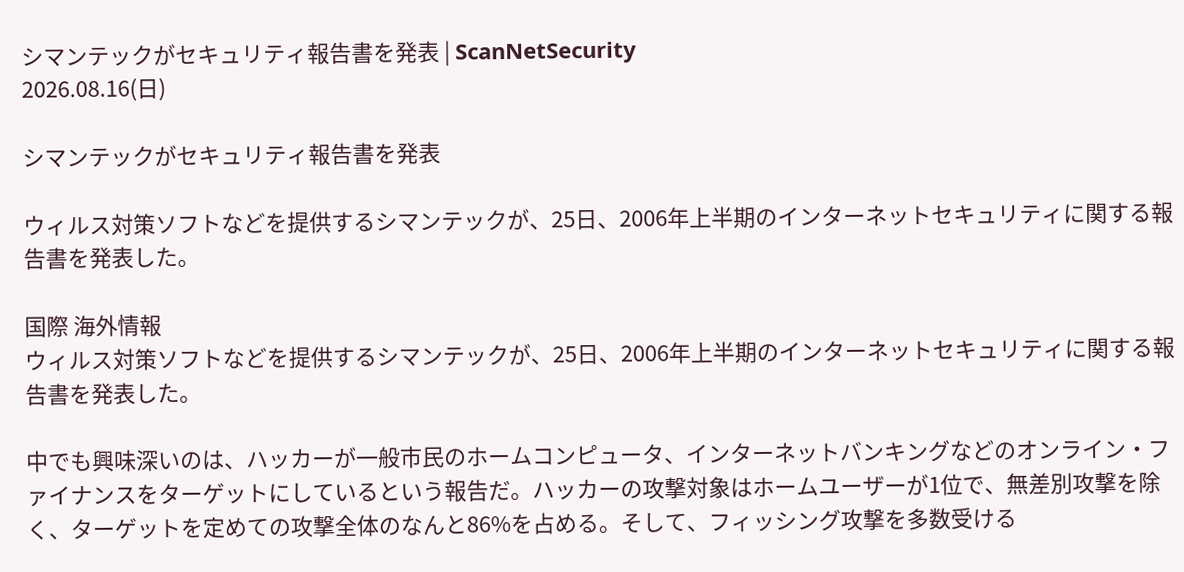シマンテックがセキュリティ報告書を発表 | ScanNetSecurity
2026.08.16(日)

シマンテックがセキュリティ報告書を発表

ウィルス対策ソフトなどを提供するシマンテックが、25日、2006年上半期のインターネットセキュリティに関する報告書を発表した。

国際 海外情報
ウィルス対策ソフトなどを提供するシマンテックが、25日、2006年上半期のインターネットセキュリティに関する報告書を発表した。

中でも興味深いのは、ハッカーが一般市民のホームコンピュータ、インターネットバンキングなどのオンライン・ファイナンスをターゲットにしているという報告だ。ハッカーの攻撃対象はホームユーザーが1位で、無差別攻撃を除く、ターゲットを定めての攻撃全体のなんと86%を占める。そして、フィッシング攻撃を多数受ける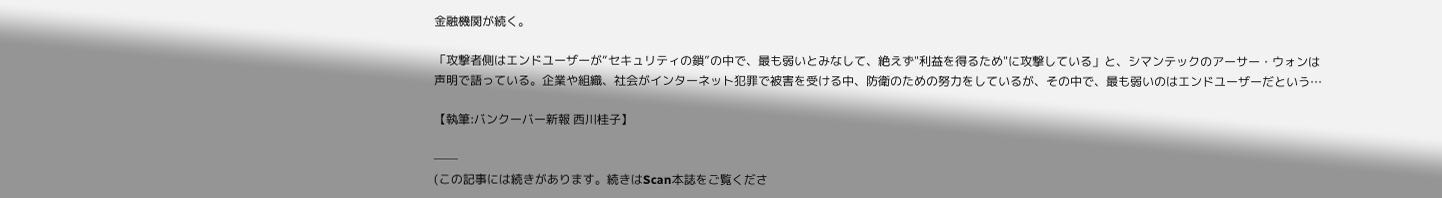金融機関が続く。

「攻撃者側はエンドユーザーが“セキュリティの鎖”の中で、最も弱いとみなして、絶えず"利益を得るため"に攻撃している」と、シマンテックのアーサー・ウォンは声明で語っている。企業や組織、社会がインターネット犯罪で被害を受ける中、防衛のための努力をしているが、その中で、最も弱いのはエンドユーザーだという…

【執筆:バンクーバー新報 西川桂子】

──
(この記事には続きがあります。続きはScan本誌をご覧くださ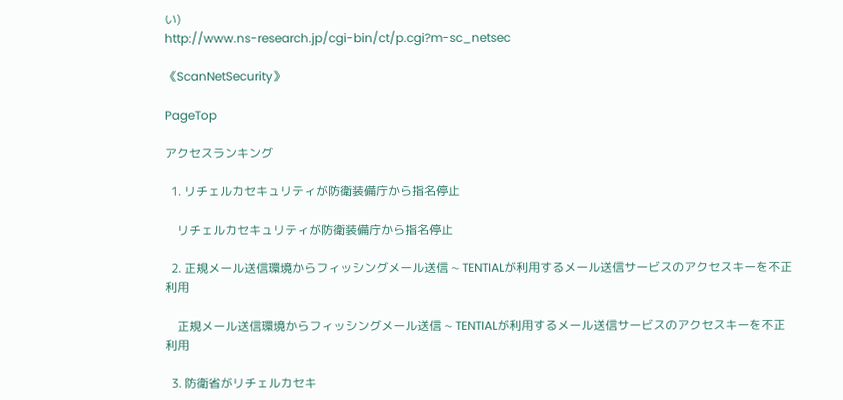い)
http://www.ns-research.jp/cgi-bin/ct/p.cgi?m-sc_netsec

《ScanNetSecurity》

PageTop

アクセスランキング

  1. リチェルカセキュリティが防衛装備庁から指名停止

    リチェルカセキュリティが防衛装備庁から指名停止

  2. 正規メール送信環境からフィッシングメール送信 ~ TENTIALが利用するメール送信サービスのアクセスキーを不正利用

    正規メール送信環境からフィッシングメール送信 ~ TENTIALが利用するメール送信サービスのアクセスキーを不正利用

  3. 防衛省がリチェルカセキ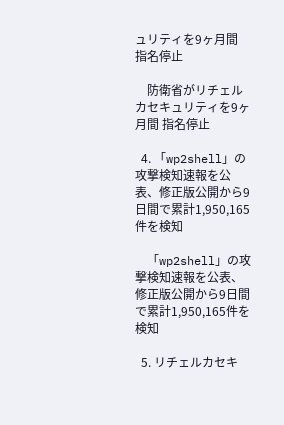ュリティを9ヶ月間 指名停止

    防衛省がリチェルカセキュリティを9ヶ月間 指名停止

  4. 「wp2shell」の攻撃検知速報を公表、修正版公開から9日間で累計1,950,165件を検知

    「wp2shell」の攻撃検知速報を公表、修正版公開から9日間で累計1,950,165件を検知

  5. リチェルカセキ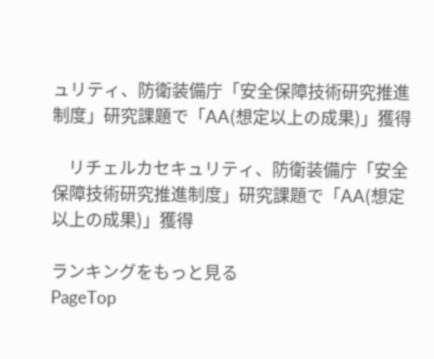ュリティ、防衛装備庁「安全保障技術研究推進制度」研究課題で「AA(想定以上の成果)」獲得

    リチェルカセキュリティ、防衛装備庁「安全保障技術研究推進制度」研究課題で「AA(想定以上の成果)」獲得

ランキングをもっと見る
PageTop